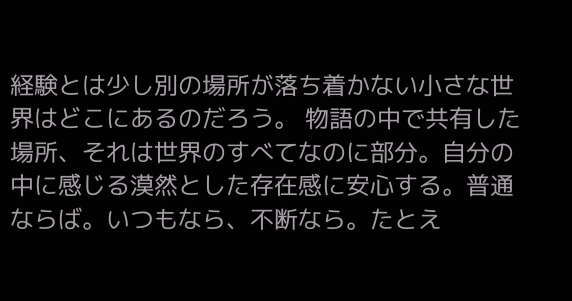経験とは少し別の場所が落ち着かない小さな世界はどこにあるのだろう。 物語の中で共有した場所、それは世界のすべてなのに部分。自分の中に感じる漠然とした存在感に安心する。普通ならば。いつもなら、不断なら。たとえ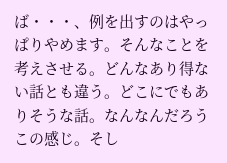ば・・・、例を出すのはやっぱりやめます。そんなことを考えさせる。どんなあり得ない話とも違う。どこにでもありそうな話。なんなんだろうこの感じ。そし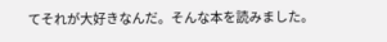てそれが大好きなんだ。そんな本を読みました。